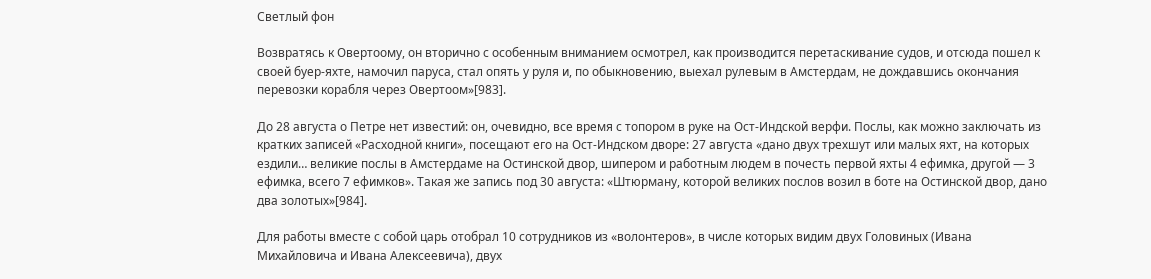Светлый фон

Возвратясь к Овертоому, он вторично с особенным вниманием осмотрел, как производится перетаскивание судов, и отсюда пошел к своей буер-яхте, намочил паруса, стал опять у руля и, по обыкновению, выехал рулевым в Амстердам, не дождавшись окончания перевозки корабля через Овертоом»[983].

До 28 августа о Петре нет известий: он, очевидно, все время с топором в руке на Ост-Индской верфи. Послы, как можно заключать из кратких записей «Расходной книги», посещают его на Ост-Индском дворе: 27 августа «дано двух трехшут или малых яхт, на которых ездили… великие послы в Амстердаме на Остинской двор, шипером и работным людем в почесть первой яхты 4 ефимка, другой — 3 ефимка, всего 7 ефимков». Такая же запись под 30 августа: «Штюрману, которой великих послов возил в боте на Остинской двор, дано два золотых»[984].

Для работы вместе с собой царь отобрал 10 сотрудников из «волонтеров», в числе которых видим двух Головиных (Ивана Михайловича и Ивана Алексеевича), двух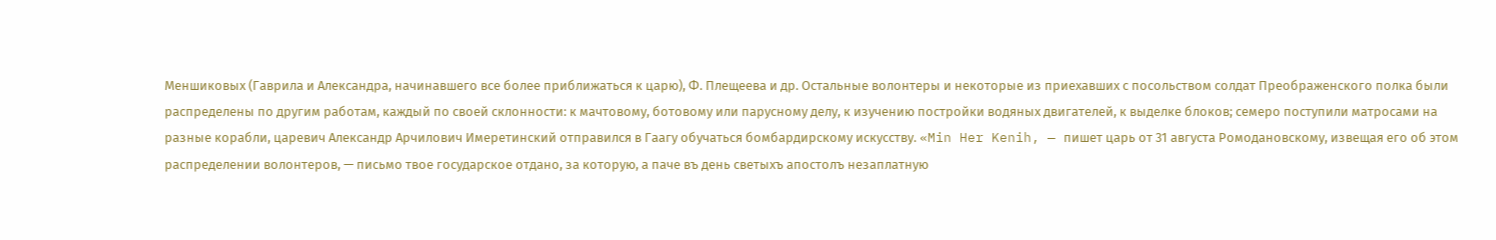Меншиковых (Гаврила и Александра, начинавшего все более приближаться к царю), Ф. Плещеева и др. Остальные волонтеры и некоторые из приехавших с посольством солдат Преображенского полка были распределены по другим работам, каждый по своей склонности: к мачтовому, ботовому или парусному делу, к изучению постройки водяных двигателей, к выделке блоков; семеро поступили матросами на разные корабли, царевич Александр Арчилович Имеретинский отправился в Гаагу обучаться бомбардирскому искусству. «Min Her Kenih, — пишет царь от 31 августа Ромодановскому, извещая его об этом распределении волонтеров, — письмо твое государское отдано, за которую, а паче въ день светыхъ апостолъ незаплатную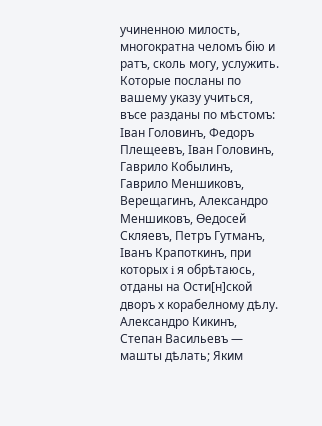учиненною милость, многократна челомъ бiю и ратъ, сколь могу, услужить. Которые посланы по вашему указу учиться, въсе разданы по мѣстомъ: Iван Головинъ, Федоръ Плещеевъ, Iван Головинъ, Гаврило Кобылинъ, Гаврило Меншиковъ, Верещагинъ, Александро Меншиковъ, Ѳедосей Скляевъ, Петръ Гутманъ, Iванъ Крапоткинъ, при которых i я обрѣтаюсь, отданы на Ости[н]ской дворъ х корабелному дѣлу. Александро Кикинъ, Степан Васильевъ — машты дѣлать; Яким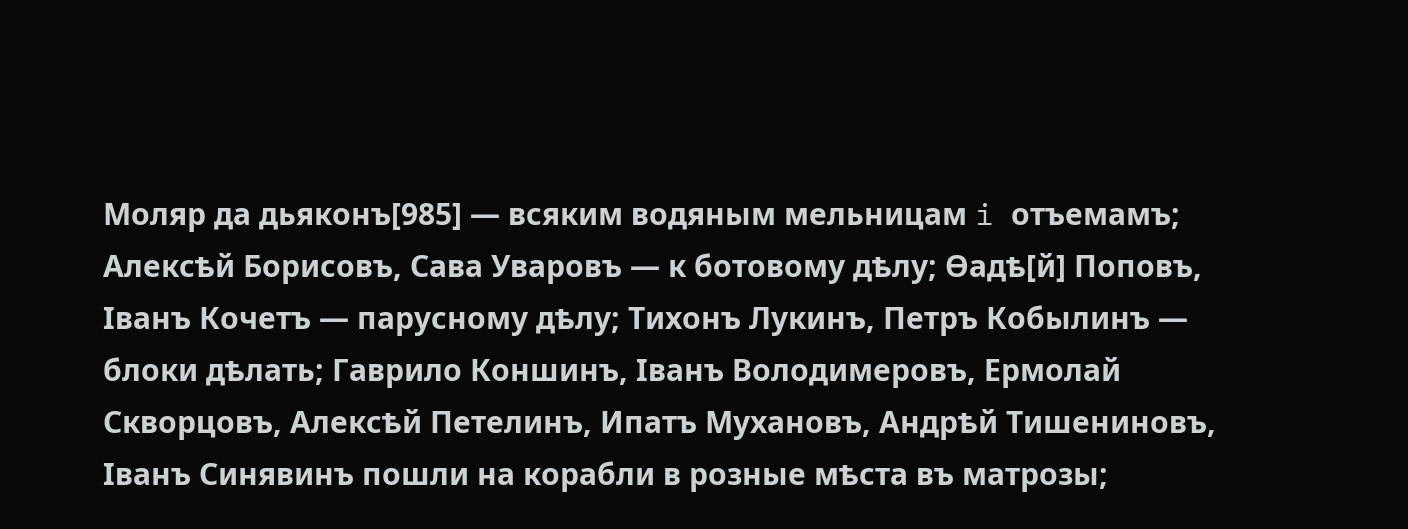Моляр да дьяконъ[985] — всяким водяным мельницам i отъемамъ; Алексѣй Борисовъ, Сава Уваровъ — к ботовому дѣлу; Ѳадѣ[й] Поповъ, Iванъ Кочетъ — парусному дѣлу; Тихонъ Лукинъ, Петръ Кобылинъ — блоки дѣлать; Гаврило Коншинъ, Iванъ Володимеровъ, Ермолай Скворцовъ, Алексѣй Петелинъ, Ипатъ Мухановъ, Андрѣй Тишениновъ, Iванъ Синявинъ пошли на корабли в розные мѣста въ матрозы;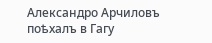Александро Арчиловъ поѣхалъ в Гагу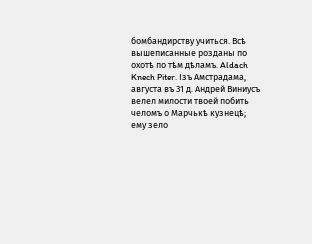бомбандирству учиться. Всѣ вышеписанные розданы по охотѣ по тѣм дѣламъ. Aldach Knech Piter. Iзъ Амстрадама, августа въ 31 д. Андрей Виниусъ велел милости твоей побить челомъ о Марчькѣ кузнецѣ; ему зело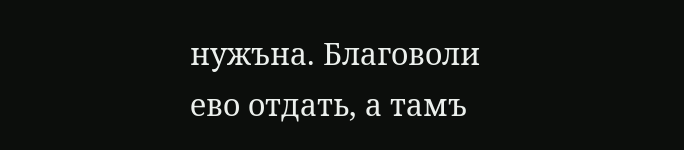нужъна. Благоволи ево отдать, а тамъ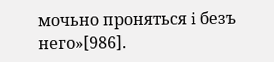мочьно проняться i безъ него»[986].